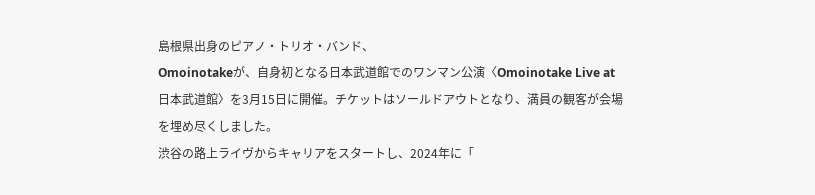島根県出身のピアノ・トリオ・バンド、
Omoinotakeが、自身初となる日本武道館でのワンマン公演〈Omoinotake Live at 日本武道館〉を3月15日に開催。チケットはソールドアウトとなり、満員の観客が会場を埋め尽くしました。
渋谷の路上ライヴからキャリアをスタートし、2024年に「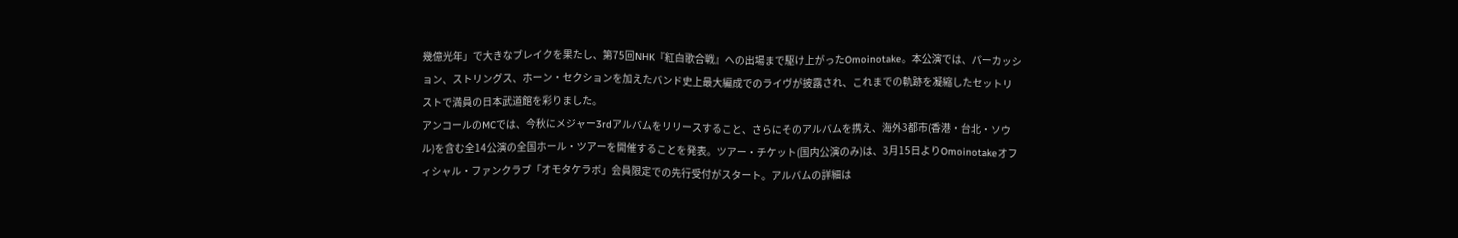幾億光年」で大きなブレイクを果たし、第75回NHK『紅白歌合戦』への出場まで駆け上がったOmoinotake。本公演では、パーカッション、ストリングス、ホーン・セクションを加えたバンド史上最大編成でのライヴが披露され、これまでの軌跡を凝縮したセットリストで満員の日本武道館を彩りました。
アンコールのMCでは、今秋にメジャー3rdアルバムをリリースすること、さらにそのアルバムを携え、海外3都市(香港・台北・ソウル)を含む全14公演の全国ホール・ツアーを開催することを発表。ツアー・チケット(国内公演のみ)は、3月15日よりOmoinotakeオフィシャル・ファンクラブ「オモタケラボ」会員限定での先行受付がスタート。アルバムの詳細は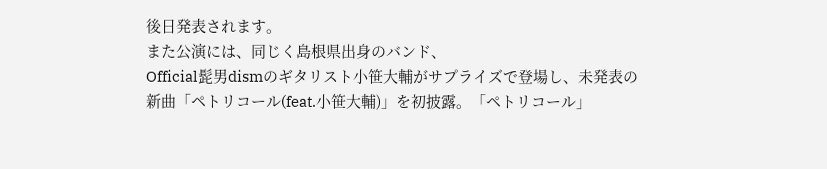後日発表されます。
また公演には、同じく島根県出身のバンド、
Official髭男dismのギタリスト小笹大輔がサプライズで登場し、未発表の新曲「ペトリコール(feat.小笹大輔)」を初披露。「ペトリコール」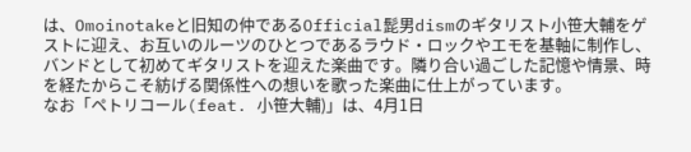は、Omoinotakeと旧知の仲であるOfficial髭男dismのギタリスト小笹大輔をゲストに迎え、お互いのルーツのひとつであるラウド・ロックやエモを基軸に制作し、バンドとして初めてギタリストを迎えた楽曲です。隣り合い過ごした記憶や情景、時を経たからこそ紡げる関係性への想いを歌った楽曲に仕上がっています。
なお「ペトリコール(feat. 小笹大輔)」は、4月1日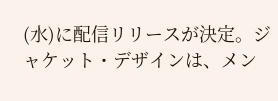(水)に配信リリースが決定。ジャケット・デザインは、メン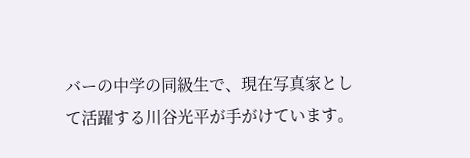バーの中学の同級生で、現在写真家として活躍する川谷光平が手がけています。